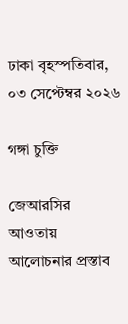ঢাকা বৃহস্পতিবার, ০৩ সেপ্টেম্বর ২০২৬

গঙ্গা চুক্তি

জেআরসির আওতায় আলোচনার প্রস্তাব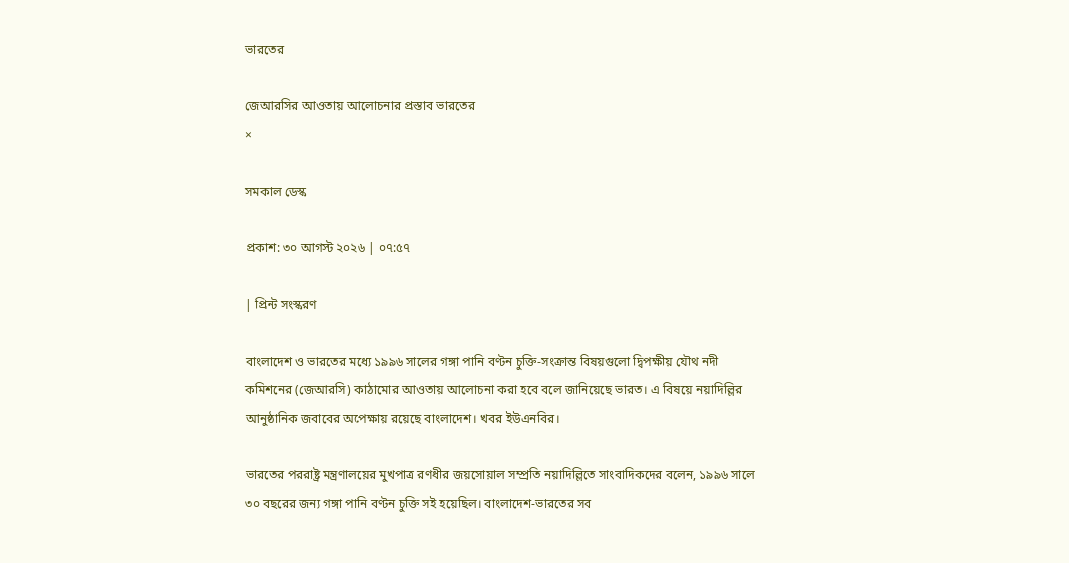ভারতের

জেআরসির আওতায় আলোচনার প্রস্তাব ভারতের
×

সমকাল ডেস্ক

প্রকাশ: ৩০ আগস্ট ২০২৬ | ০৭:৫৭

| প্রিন্ট সংস্করণ

বাংলাদেশ ও ভারতের মধ্যে ১৯৯৬ সালের গঙ্গা পানি বণ্টন চুক্তি-সংক্রান্ত বিষয়গুলো দ্বিপক্ষীয় যৌথ নদী কমিশনের (জেআরসি) কাঠামোর আওতায় আলোচনা করা হবে বলে জানিয়েছে ভারত। এ বিষয়ে নয়াদিল্লির আনুষ্ঠানিক জবাবের অপেক্ষায় রয়েছে বাংলাদেশ। খবর ইউএনবির।

ভারতের পররাষ্ট্র মন্ত্রণালয়ের মুখপাত্র রণধীর জয়সোয়াল সম্প্রতি নয়াদিল্লিতে সাংবাদিকদের বলেন, ১৯৯৬ সালে ৩০ বছরের জন্য গঙ্গা পানি বণ্টন চুক্তি সই হয়েছিল। বাংলাদেশ-ভারতের সব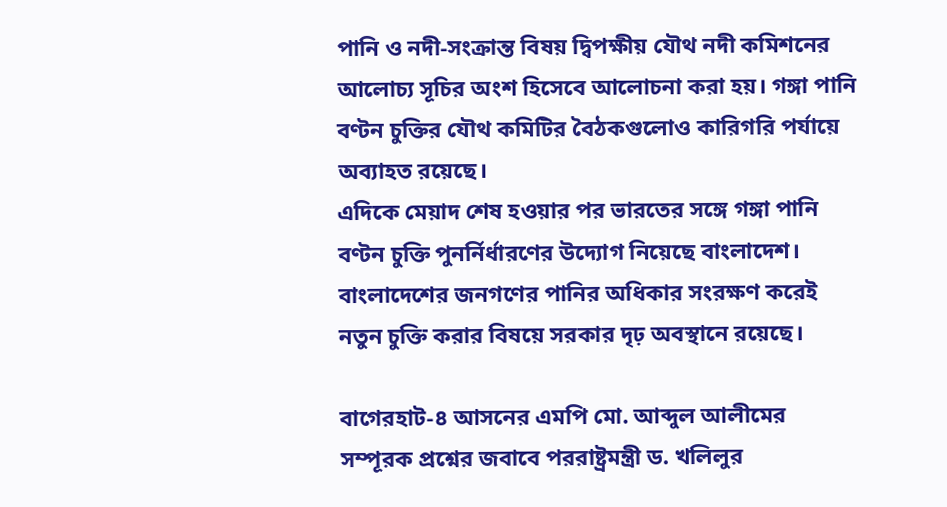পানি ও নদী-সংক্রান্ত বিষয় দ্বিপক্ষীয় যৌথ নদী কমিশনের আলোচ্য সূচির অংশ হিসেবে আলোচনা করা হয়। গঙ্গা পানি বণ্টন চুক্তির যৌথ কমিটির বৈঠকগুলোও কারিগরি পর্যায়ে অব্যাহত রয়েছে।
এদিকে মেয়াদ শেষ হওয়ার পর ভারতের সঙ্গে গঙ্গা পানি বণ্টন চুক্তি পুনর্নির্ধারণের উদ্যোগ নিয়েছে বাংলাদেশ। বাংলাদেশের জনগণের পানির অধিকার সংরক্ষণ করেই নতুন চুক্তি করার বিষয়ে সরকার দৃঢ় অবস্থানে রয়েছে।

বাগেরহাট-৪ আসনের এমপি মো. আব্দুল আলীমের সম্পূরক প্রশ্নের জবাবে পররাষ্ট্রমন্ত্রী ড. খলিলুর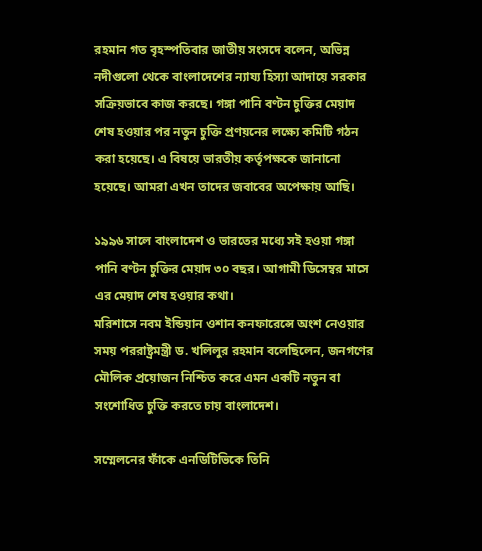রহমান গত বৃহস্পতিবার জাতীয় সংসদে বলেন, অভিন্ন নদীগুলো থেকে বাংলাদেশের ন্যায্য হিস্যা আদায়ে সরকার সক্রিয়ভাবে কাজ করছে। গঙ্গা পানি বণ্টন চুক্তির মেয়াদ শেষ হওয়ার পর নতুন চুক্তি প্রণয়নের লক্ষ্যে কমিটি গঠন করা হয়েছে। এ বিষয়ে ভারতীয় কর্তৃপক্ষকে জানানো হয়েছে। আমরা এখন তাদের জবাবের অপেক্ষায় আছি।

১৯৯৬ সালে বাংলাদেশ ও ভারতের মধ্যে সই হওয়া গঙ্গা পানি বণ্টন চুক্তির মেয়াদ ৩০ বছর। আগামী ডিসেম্বর মাসে এর মেয়াদ শেষ হওয়ার কথা।
মরিশাসে নবম ইন্ডিয়ান ওশান কনফারেন্সে অংশ নেওয়ার সময় পররাষ্ট্রমন্ত্রী ড. খলিলুর রহমান বলেছিলেন, জনগণের মৌলিক প্রয়োজন নিশ্চিত করে এমন একটি নতুন বা সংশোধিত চুক্তি করতে চায় বাংলাদেশ।

সম্মেলনের ফাঁকে এনডিটিভিকে তিনি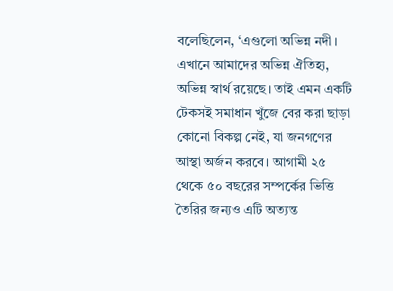বলেছিলেন, ‘এগুলো অভিন্ন নদী। এখানে আমাদের অভিন্ন ঐতিহ্য, অভিন্ন স্বার্থ রয়েছে। তাই এমন একটি টেকসই সমাধান খুঁজে বের করা ছাড়া কোনো বিকল্প নেই, যা জনগণের আস্থা অর্জন করবে। আগামী ২৫ থেকে ৫০ বছরের সম্পর্কের ভিত্তি তৈরির জন্যও এটি অত্যন্ত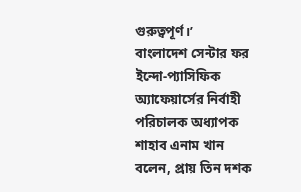গুরুত্বপূর্ণ।’
বাংলাদেশ সেন্টার ফর ইন্দো-প্যাসিফিক অ্যাফেয়ার্সের নির্বাহী পরিচালক অধ্যাপক
শাহাব এনাম খান বলেন, প্রায় তিন দশক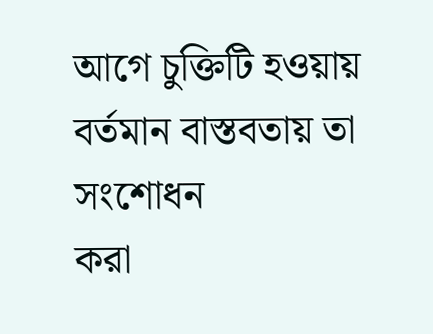আগে চুক্তিটি হওয়ায় বর্তমান বাস্তবতায় তা সংশোধন
করা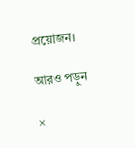প্রয়োজন।

আরও পড়ুন

×